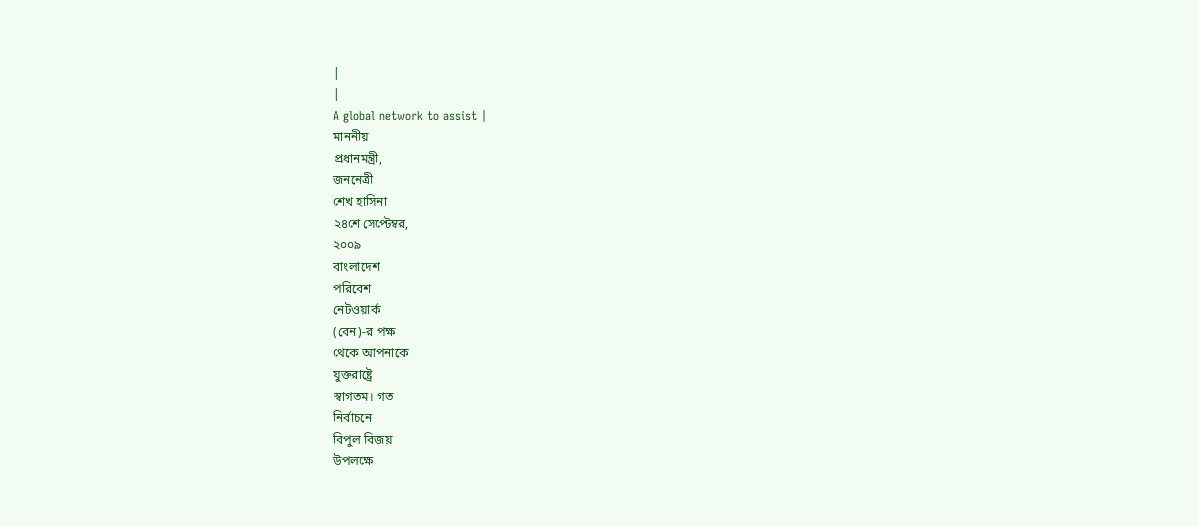|
|
A global network to assist |
মাননীয়
প্রধানমন্ত্রী,
জননেত্রী
শেখ হাসিনা
২৪শে সেপ্টেম্বর,
২০০৯
বাংলাদেশ
পরিবেশ
নেটওয়ার্ক
(বেন)-র পক্ষ
থেকে আপনাকে
যুক্তরাষ্ট্রে
স্বাগতম। গত
নির্বাচনে
বিপুল বিজয়
উপলক্ষে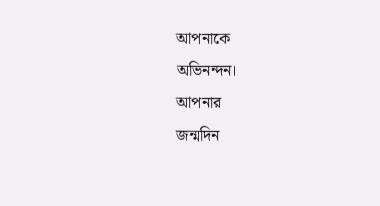আপনাকে
অভিনন্দন।
আপনার
জন্মদিন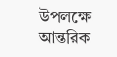উপলক্ষে আন্তরিক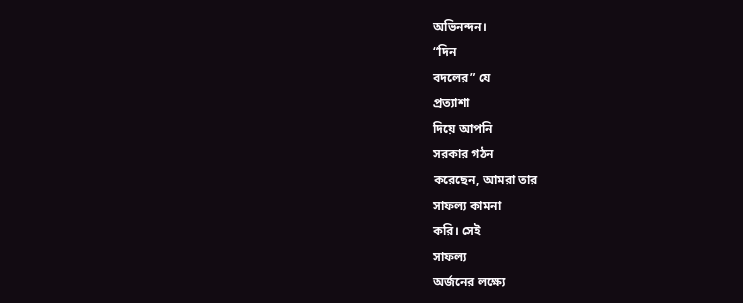অভিনন্দন।
“দিন
বদলের” যে
প্রত্যাশা
দিয়ে আপনি
সরকার গঠন
করেছেন, আমরা তার
সাফল্য কামনা
করি। সেই
সাফল্য
অর্জনের লক্ষ্যে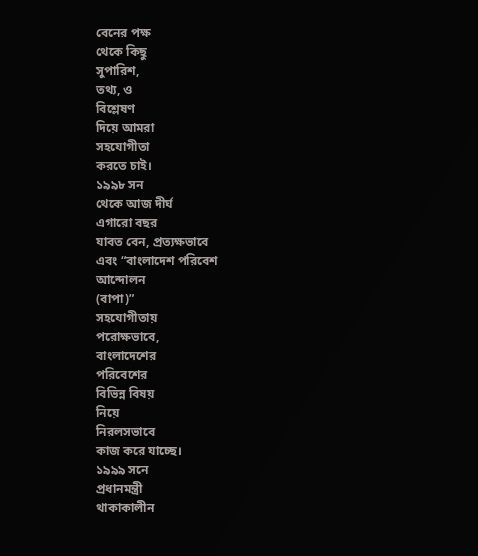বেনের পক্ষ
থেকে কিছু
সুপারিশ,
তথ্য, ও
বিশ্লেষণ
দিয়ে আমরা
সহযোগীতা
করতে চাই।
১৯৯৮ সন
থেকে আজ দীর্ঘ
এগারো বছর
যাবত বেন, প্রত্যক্ষভাবে
এবং “বাংলাদেশ পরিবেশ
আন্দোলন
(বাপা)”
সহযোগীতায়
পরোক্ষভাবে,
বাংলাদেশের
পরিবেশের
বিভিন্ন বিষয়
নিয়ে
নিরলসভাবে
কাজ করে যাচ্ছে।
১৯৯৯ সনে
প্রধানমন্ত্রী
থাকাকালীন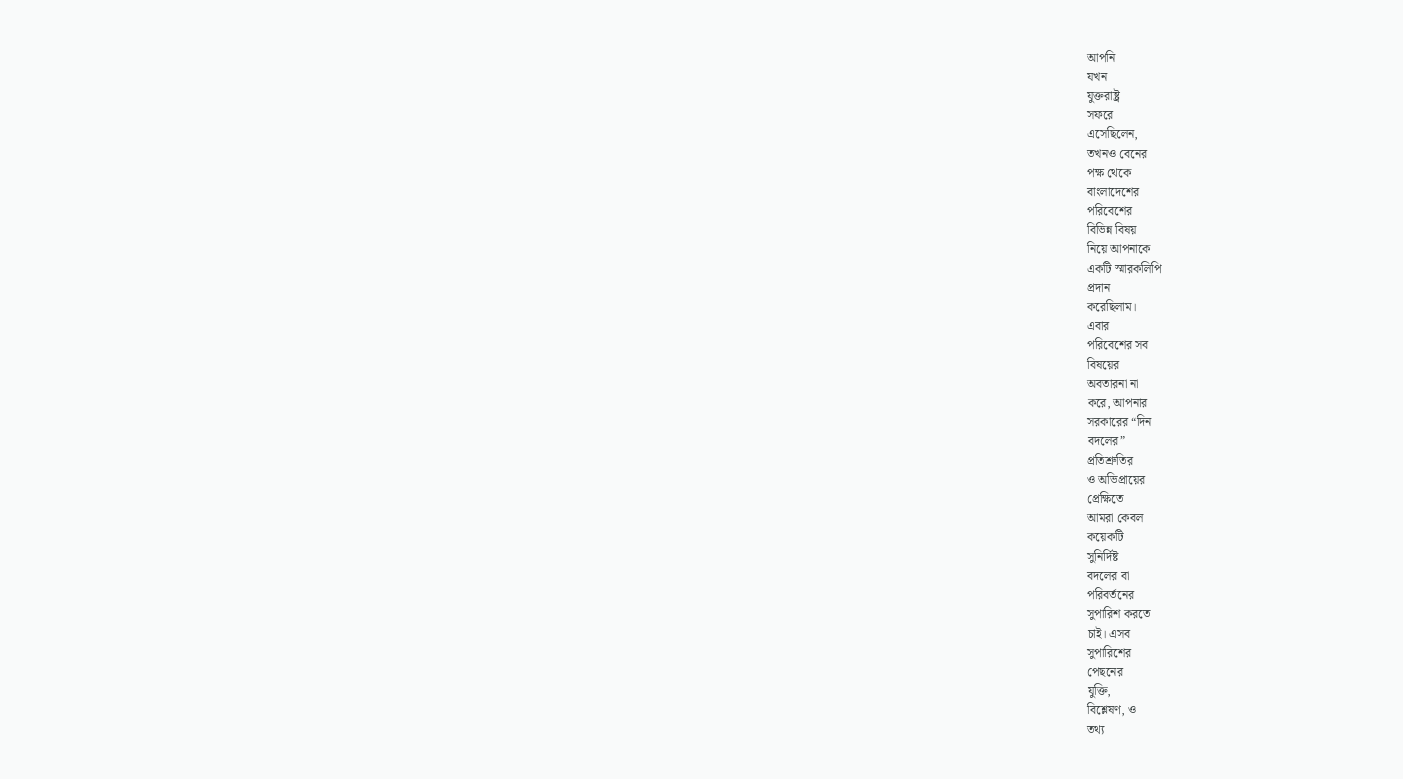আপনি
যখন
যুক্তরাষ্ট্র
সফরে
এসেছিলেন,
তখনও বেনের
পক্ষ থেকে
বাংলাদেশের
পরিবেশের
বিভিন্ন বিষয়
নিয়ে আপনাকে
একটি স্মারকলিপি
প্রদান
করেছিলাম।
এবার
পরিবেশের সব
বিষয়ের
অবতারনা না
করে, আপনার
সরকারের “দিন
বদলের”
প্রতিশ্রুতির
ও অভিপ্রায়ের
প্রেক্ষিতে
আমরা কেবল
কয়েকটি
সুনির্দিষ্ট
বদলের বা
পরিবর্তনের
সুপারিশ করতে
চাই। এসব
সুপারিশের
পেছনের
যুক্তি,
বিশ্লেষণ, ও
তথ্য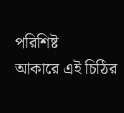পরিশিষ্ট
আকারে এই চিঠির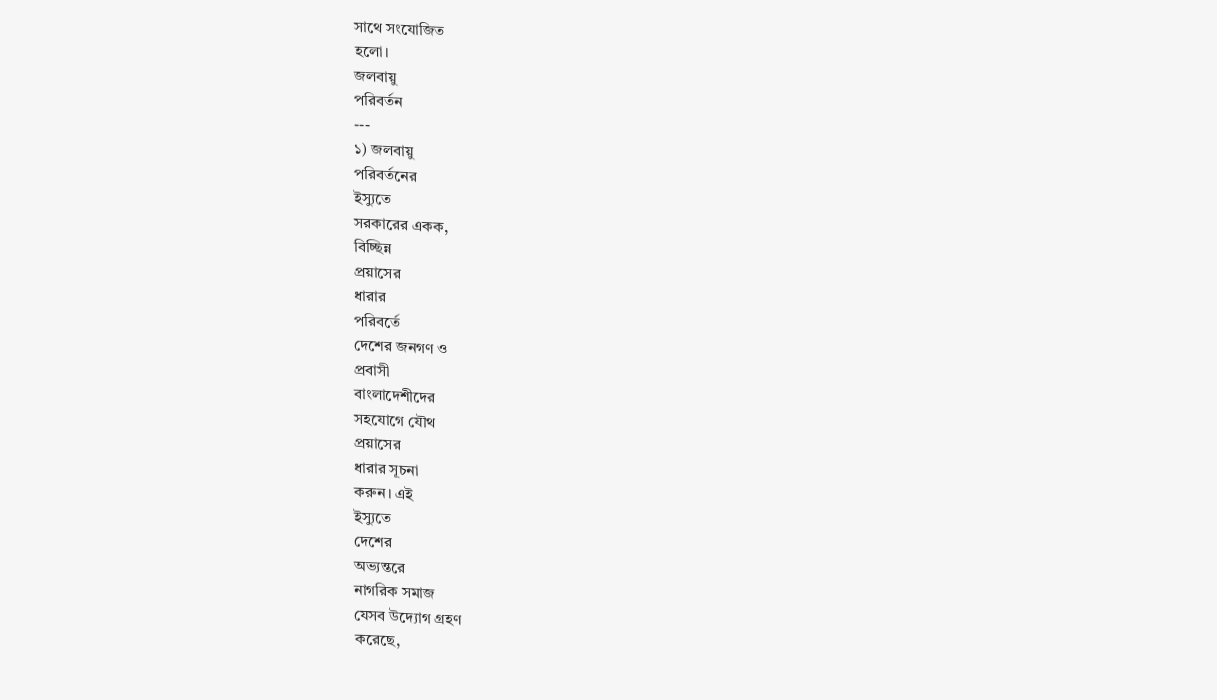সাথে সংযোজিত
হলো।
জলবায়ু
পরিবর্তন
---
১) জলবায়ু
পরিবর্তনের
ইস্যুতে
সরকারের একক,
বিচ্ছিন্ন
প্রয়াসের
ধারার
পরিবর্তে
দেশের জনগণ ও
প্রবাসী
বাংলাদেশীদের
সহযোগে যৌথ
প্রয়াসের
ধারার সূচনা
করুন। এই
ইস্যুতে
দেশের
অভ্যন্তরে
নাগরিক সমাজ
যেসব উদ্যোগ গ্রহণ
করেছে,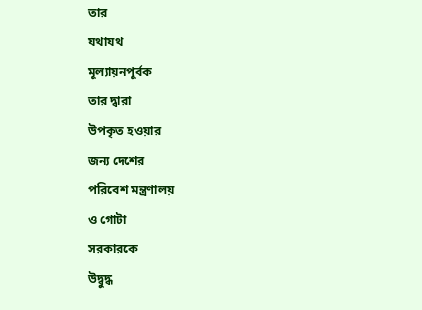তার
যথাযথ
মূল্যায়নপূর্বক
তার দ্বারা
উপকৃত হওয়ার
জন্য দেশের
পরিবেশ মন্ত্রণালয়
ও গোটা
সরকারকে
উদ্বুদ্ধ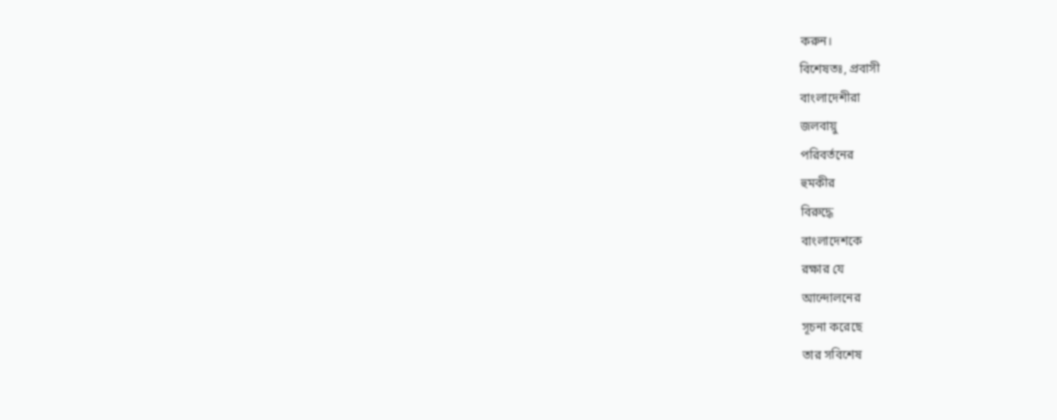করুন।
বিশেষতঃ, প্রবাসী
বাংলাদেশীরা
জলবায়ু
পরিবর্তনের
হুমকীর
বিরুদ্ধে
বাংলাদেশকে
রক্ষার যে
আন্দোলনের
সূচনা করেছে
তার সবিশেষ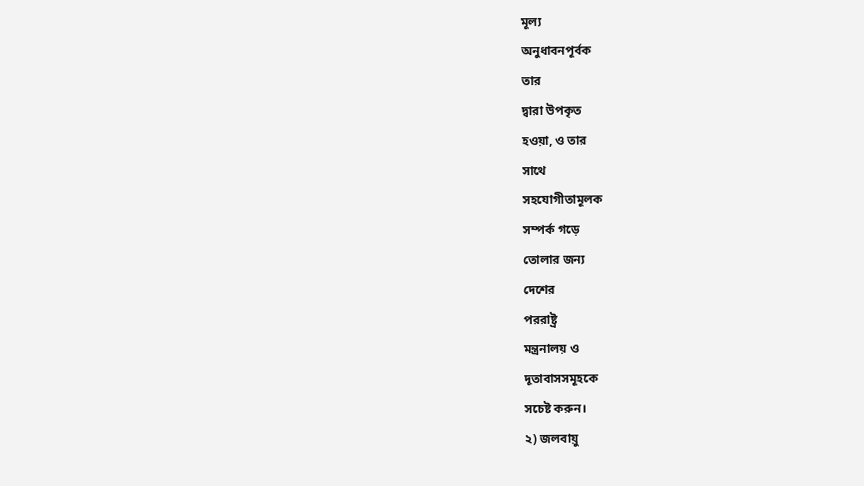মূল্য
অনুধাবনপূর্বক
তার
দ্বারা উপকৃত
হওয়া, ও তার
সাথে
সহযোগীতামূলক
সম্পর্ক গড়ে
তোলার জন্য
দেশের
পররাষ্ট্র
মন্ত্রনালয় ও
দূতাবাসসমূহকে
সচেষ্ট করুন।
২) জলবায়ু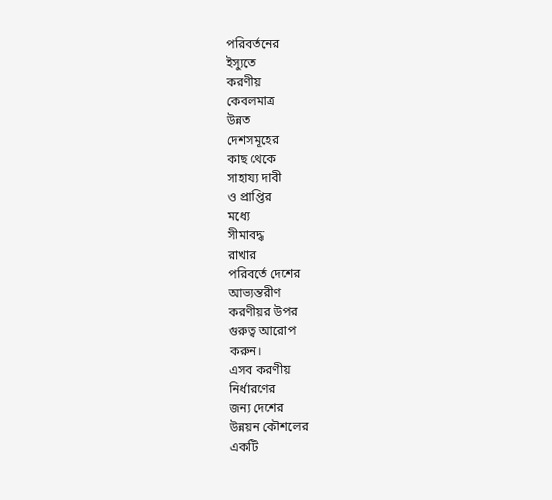পরিবর্তনের
ইস্যুতে
করণীয়
কেবলমাত্র
উন্নত
দেশসমূহের
কাছ থেকে
সাহায্য দাবী
ও প্রাপ্তির
মধ্যে
সীমাবদ্ধ
রাখার
পরিবর্তে দেশের
আভ্যন্তরীণ
করণীয়র উপর
গুরুত্ব আরোপ
করুন।
এসব করণীয়
নির্ধারণের
জন্য দেশের
উন্নয়ন কৌশলের
একটি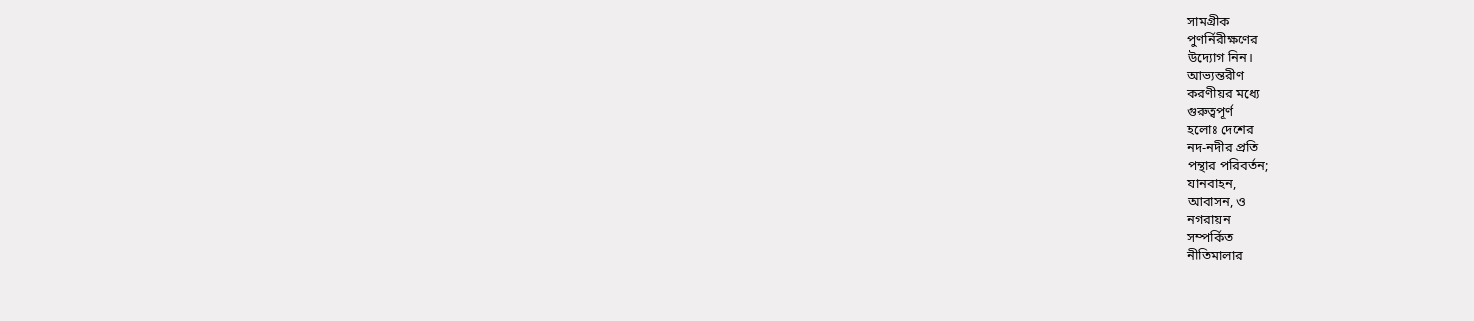সামগ্রীক
পুণর্নিরীক্ষণের
উদ্যোগ নিন।
আভ্যন্তরীণ
করণীয়র মধ্যে
গুরুত্বপূর্ণ
হলোঃ দেশের
নদ-নদীর প্রতি
পন্থার পরিবর্তন;
যানবাহন,
আবাসন, ও
নগরায়ন
সম্পর্কিত
নীতিমালার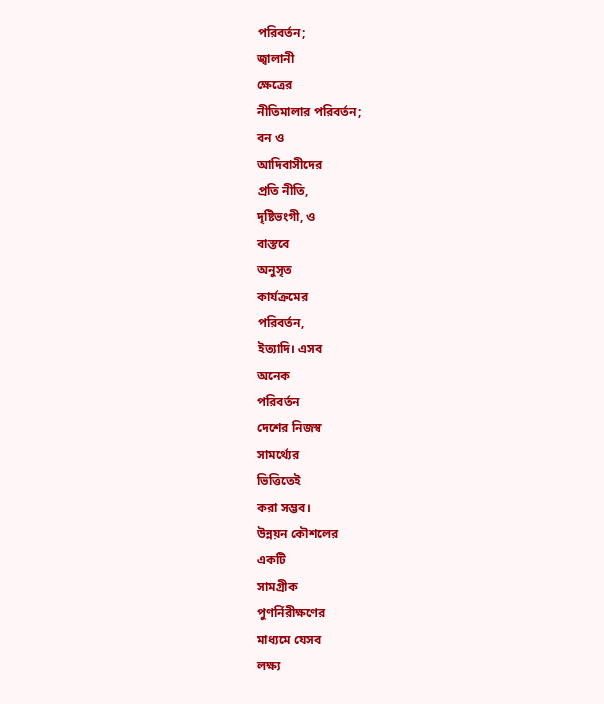পরিবর্তন;
জ্বালানী
ক্ষেত্রের
নীতিমালার পরিবর্তন;
বন ও
আদিবাসীদের
প্রতি নীতি,
দৃষ্টিভংগী, ও
বাস্তবে
অনুসৃত
কার্যক্রমের
পরিবর্তন,
ইত্যাদি। এসব
অনেক
পরিবর্তন
দেশের নিজস্ব
সামর্থ্যের
ভিত্তিতেই
করা সম্ভব।
উন্নয়ন কৌশলের
একটি
সামগ্রীক
পুণর্নিরীক্ষণের
মাধ্যমে যেসব
লক্ষ্য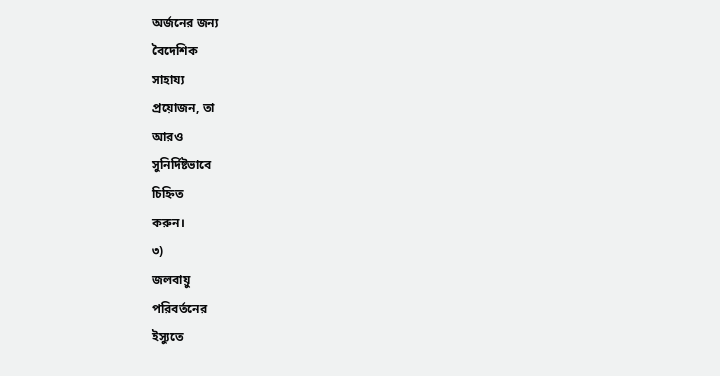অর্জনের জন্য
বৈদেশিক
সাহায্য
প্রয়োজন, তা
আরও
সুনির্দিষ্টভাবে
চিহ্নিত
করুন।
৩)
জলবায়ু
পরিবর্তনের
ইস্যুতে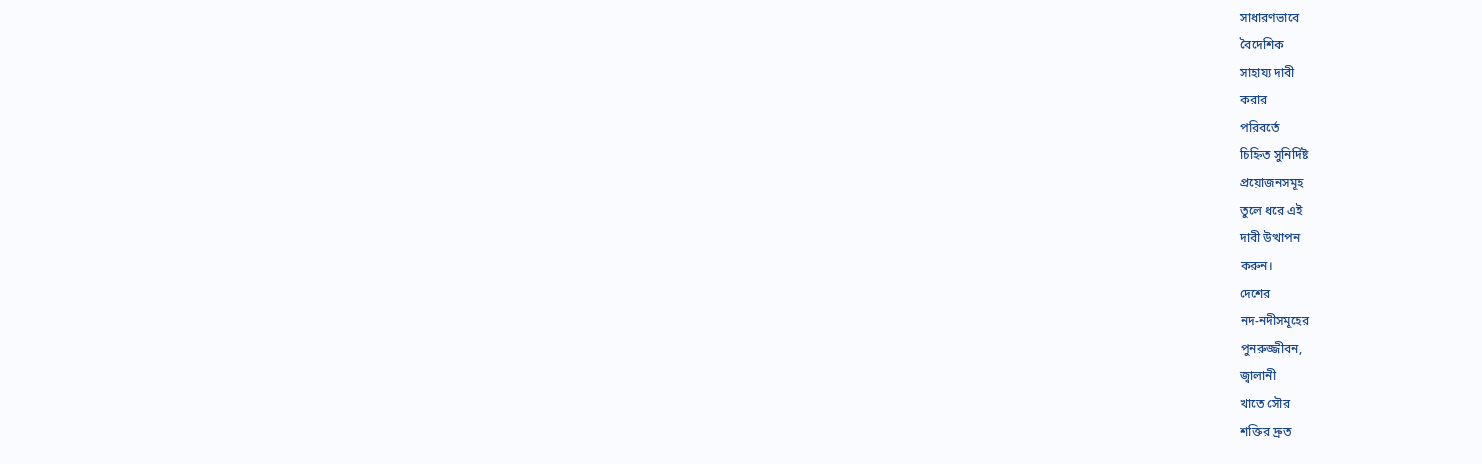সাধারণভাবে
বৈদেশিক
সাহায্য দাবী
করার
পরিবর্তে
চিহ্নিত সুনির্দিষ্ট
প্রয়োজনসমূহ
তুলে ধরে এই
দাবী উত্থাপন
করুন।
দেশের
নদ-নদীসমূহের
পুনরুজ্জীবন,
জ্বালানী
খাতে সৌর
শক্তির দ্রুত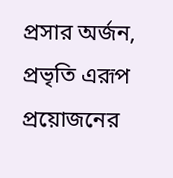প্রসার অর্জন,
প্রভৃতি এরূপ
প্রয়োজনের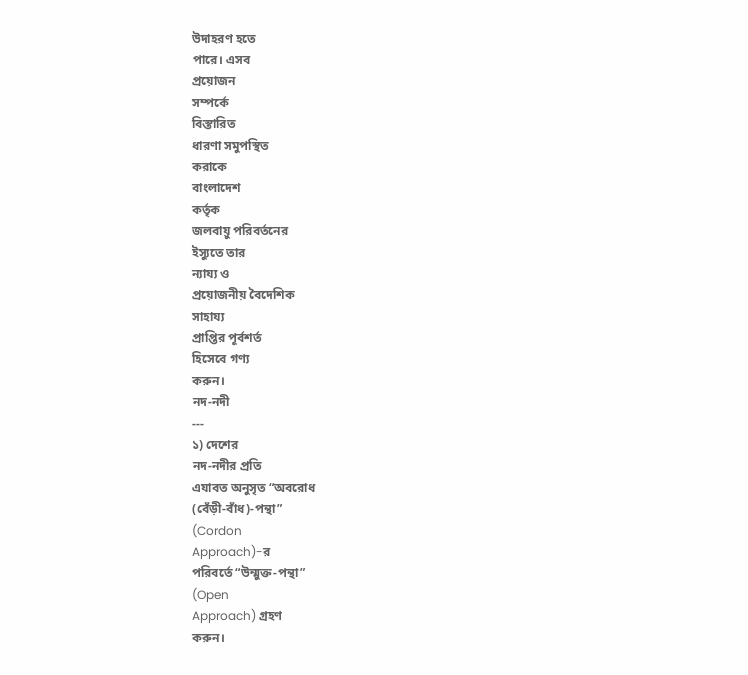উদাহরণ হতে
পারে। এসব
প্রয়োজন
সম্পর্কে
বিস্তারিত
ধারণা সমুপস্থিত
করাকে
বাংলাদেশ
কর্তৃক
জলবায়ু পরিবর্তনের
ইস্যুতে তার
ন্যায্য ও
প্রয়োজনীয় বৈদেশিক
সাহায্য
প্রাপ্তির পূর্বশর্ত
হিসেবে গণ্য
করুন।
নদ-নদী
---
১) দেশের
নদ-নদীর প্রতি
এযাবত অনুসৃত “অবরোধ
(বেঁড়ী-বাঁধ)-পন্থা”
(Cordon
Approach)-র
পরিবর্তে “উন্মুক্ত-পন্থা”
(Open
Approach) গ্রহণ
করুন।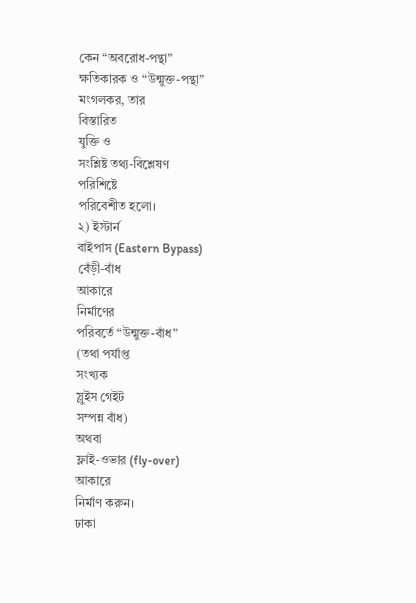কেন “অবরোধ-পন্থা”
ক্ষতিকারক ও “উন্মুক্ত-পন্থা”
মংগলকর, তার
বিস্তারিত
যুক্তি ও
সংশ্লিষ্ট তথ্য-বিশ্লেষণ
পরিশিষ্টে
পরিবেশীত হলো।
২) ইস্টার্ন
বাইপাস (Eastern Bypass)
বেঁড়ী-বাঁধ
আকারে
নির্মাণের
পরিবর্তে “উন্মুক্ত-বাঁধ”
(তথা পর্যাপ্ত
সংখ্যক
স্লুইস গেইট
সম্পন্ন বাঁধ)
অথবা
ফ্লাই-ওভার (fly-over)
আকারে
নির্মাণ করুন।
ঢাকা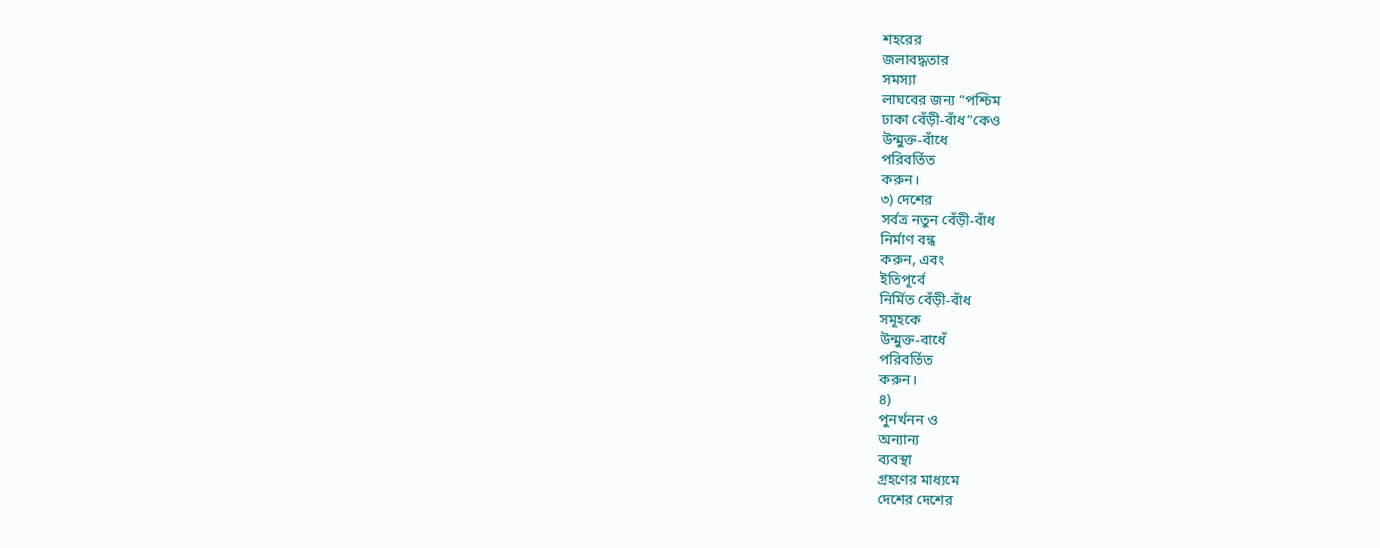শহরের
জলাবদ্ধতার
সমস্যা
লাঘবের জন্য “পশ্চিম
ঢাকা বেঁড়ী-বাঁধ”কেও
উন্মুক্ত-বাঁধে
পরিবর্তিত
করুন।
৩) দেশের
সর্বত্র নতুন বেঁড়ী-বাঁধ
নির্মাণ বন্ধ
করুন, এবং
ইতিপূর্বে
নির্মিত বেঁড়ী-বাঁধ
সমূহকে
উন্মুক্ত-বাধেঁ
পরিবর্তিত
করুন।
৪)
পুনর্খনন ও
অন্যান্য
ব্যবস্থা
গ্রহণের মাধ্যমে
দেশের দেশের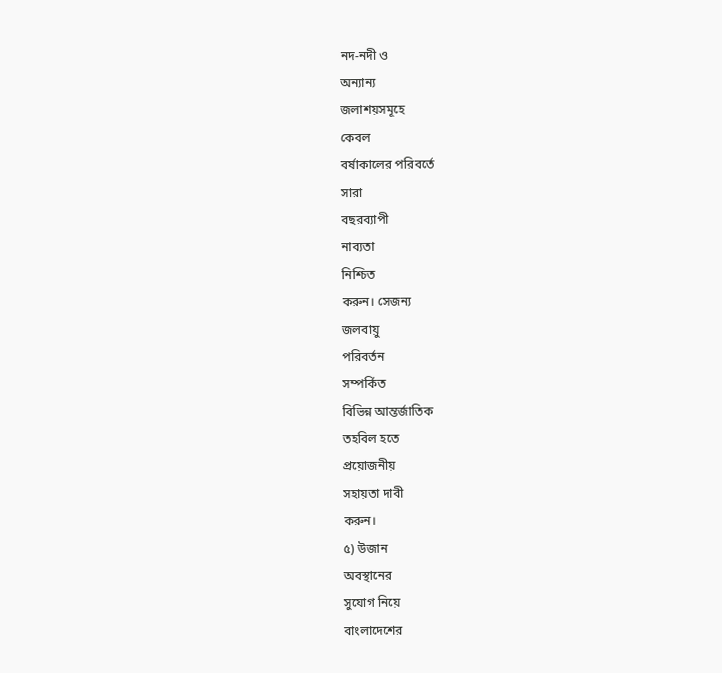নদ-নদী ও
অন্যান্য
জলাশয়সমূহে
কেবল
বর্ষাকালের পরিবর্তে
সারা
বছরব্যাপী
নাব্যতা
নিশ্চিত
করুন। সেজন্য
জলবায়ু
পরিবর্তন
সম্পর্কিত
বিভিন্ন আন্তর্জাতিক
তহবিল হতে
প্রয়োজনীয়
সহায়তা দাবী
করুন।
৫) উজান
অবস্থানের
সুযোগ নিয়ে
বাংলাদেশের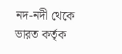নদ-নদী থেকে
ভারত কর্তৃক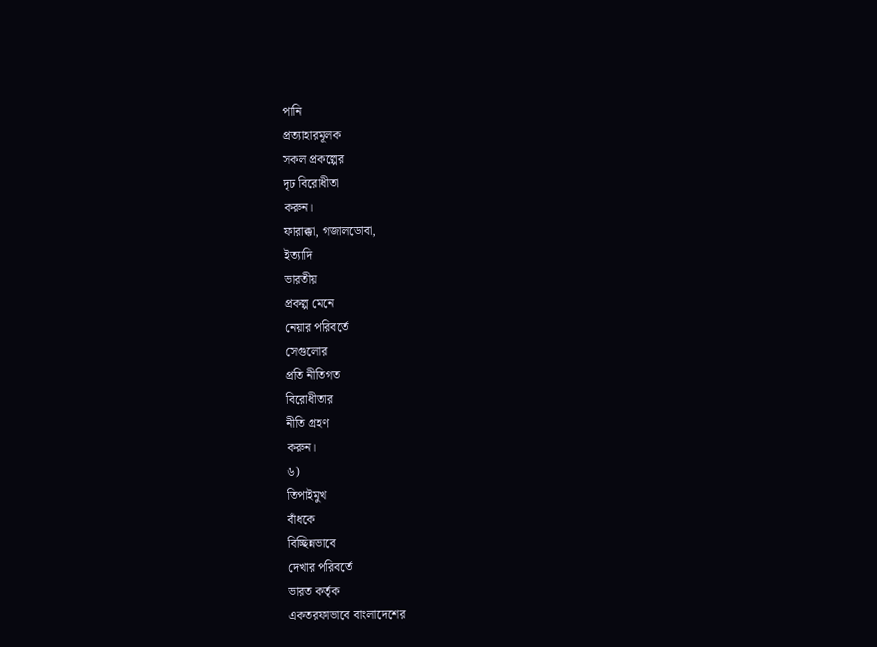পানি
প্রত্যাহারমূলক
সকল প্রকল্পের
দৃঢ বিরোধীতা
করুন।
ফারাক্কা, গজালডোবা,
ইত্যাদি
ভারতীয়
প্রকল্প মেনে
নেয়ার পরিবর্তে
সেগুলোর
প্রতি নীতিগত
বিরোধীতার
নীতি গ্রহণ
করুন।
৬)
তিপাইমুখ
বাঁধকে
বিচ্ছিন্নভাবে
দেখার পরিবর্তে
ভারত কর্তৃক
একতরফাভাবে বাংলাদেশের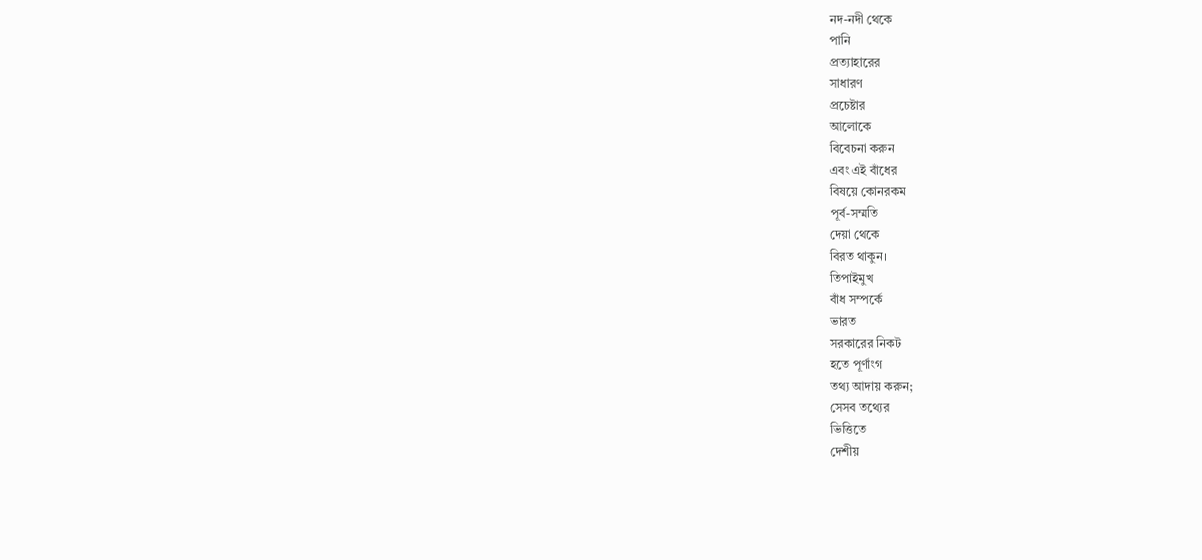নদ-নদী থেকে
পানি
প্রত্যাহারের
সাধারণ
প্রচেষ্টার
আলোকে
বিবেচনা করুন
এবং এই বাঁধের
বিষয়ে কোনরকম
পূর্ব-সম্মতি
দেয়া থেকে
বিরত থাকুন।
তিপাইমুখ
বাঁধ সম্পর্কে
ভারত
সরকারের নিকট
হতে পূর্ণাংগ
তথ্য আদায় করুন;
সেসব তথ্যের
ভিত্তিতে
দেশীয়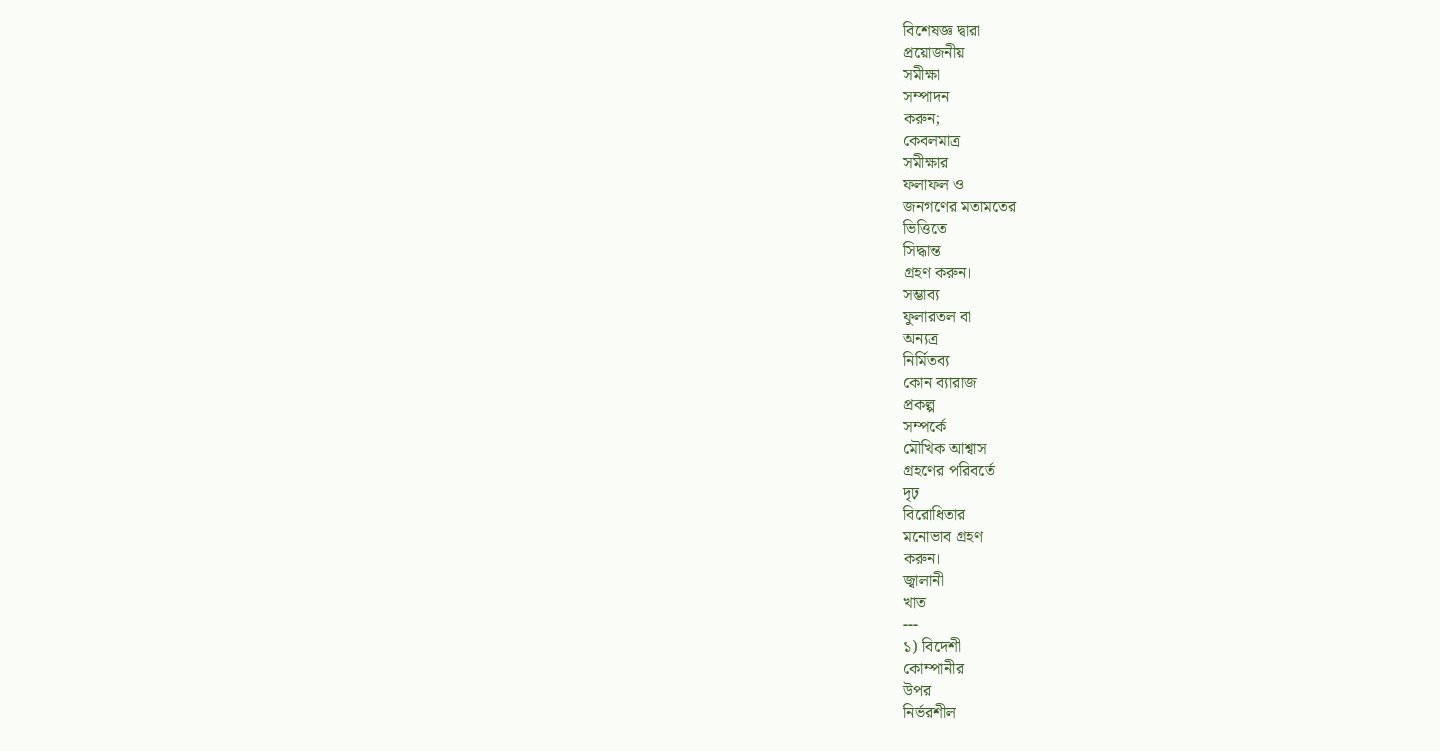বিশেষজ্ঞ দ্বারা
প্রয়োজনীয়
সমীক্ষা
সম্পাদন
করুন;
কেবলমাত্র
সমীক্ষার
ফলাফল ও
জনগণের মতামতের
ভিত্তিতে
সিদ্ধান্ত
গ্রহণ করুন।
সম্ভাব্য
ফুলারতল বা
অন্যত্র
নির্মিতব্য
কোন ব্যারাজ
প্রকল্প
সম্পর্কে
মৌখিক আশ্বাস
গ্রহণের পরিবর্তে
দৃঢ়
বিরোধিতার
মনোভাব গ্রহণ
করুন।
জ্বালানী
খাত
---
১) বিদেশী
কোম্পানীর
উপর
নির্ভরশীল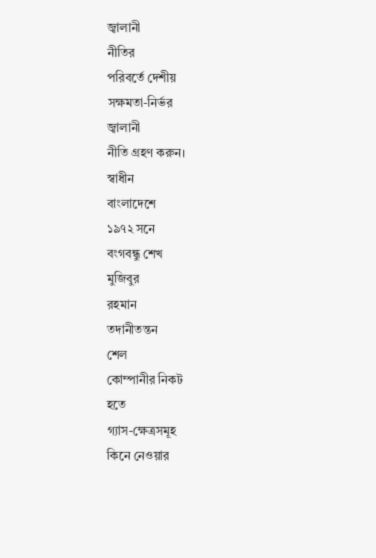জ্বালানী
নীতির
পরিবর্তে দেশীয়
সক্ষমতা-নির্ভর
জ্বালানী
নীতি গ্রহণ করুন।
স্বাধীন
বাংলাদেশে
১৯৭২ সনে
বংগবন্ধু শেখ
মুজিবুর
রহমান
তদানীতন্তন
শেল
কোম্পানীর নিকট
হতে
গ্যাস-ক্ষেত্রসমূহ
কিনে নেওয়ার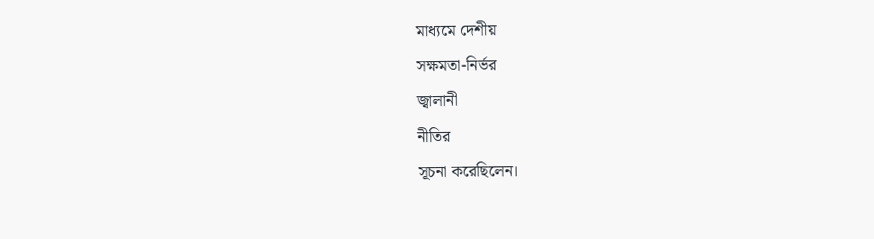মাধ্যমে দেশীয়
সক্ষমতা-নির্ভর
জ্বালানী
নীতির
সূচনা করেছিলেন।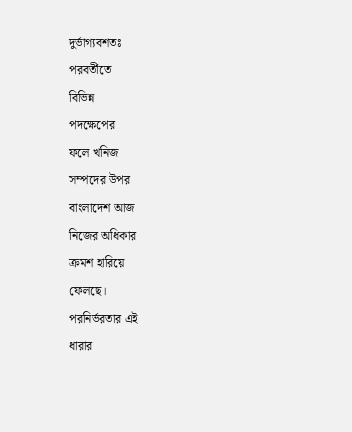দুর্ভাগ্যবশতঃ
পরবর্তীতে
বিভিন্ন
পদক্ষেপের
ফলে খনিজ
সম্পদের উপর
বাংলাদেশ আজ
নিজের অধিকার
ক্রমশ হারিয়ে
ফেলছে।
পরনির্ভরতার এই
ধারার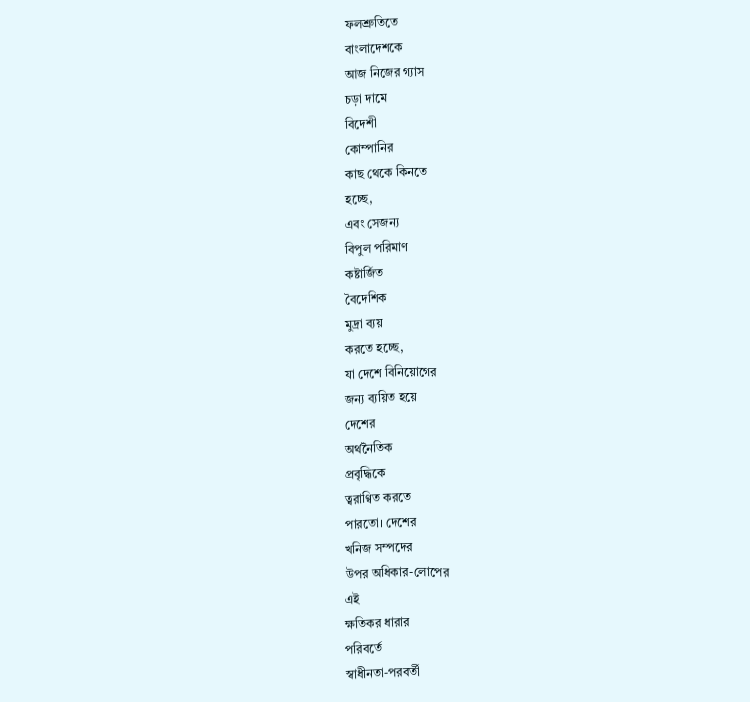ফলশ্রুতিতে
বাংলাদেশকে
আজ নিজের গ্যাস
চড়া দামে
বিদেশী
কোম্পানির
কাছ থেকে কিনতে
হচ্ছে,
এবং সেজন্য
বিপুল পরিমাণ
কষ্টার্জিত
বৈদেশিক
মুদ্রা ব্যয়
করতে হচ্ছে,
যা দেশে বিনিয়োগের
জন্য ব্যয়িত হয়ে
দেশের
অর্থনৈতিক
প্রবৃদ্ধিকে
ত্বরাণ্বিত করতে
পারতো। দেশের
খনিজ সম্পদের
উপর অধিকার-লোপের
এই
ক্ষতিকর ধারার
পরিবর্তে
স্বাধীনতা-পরবর্তী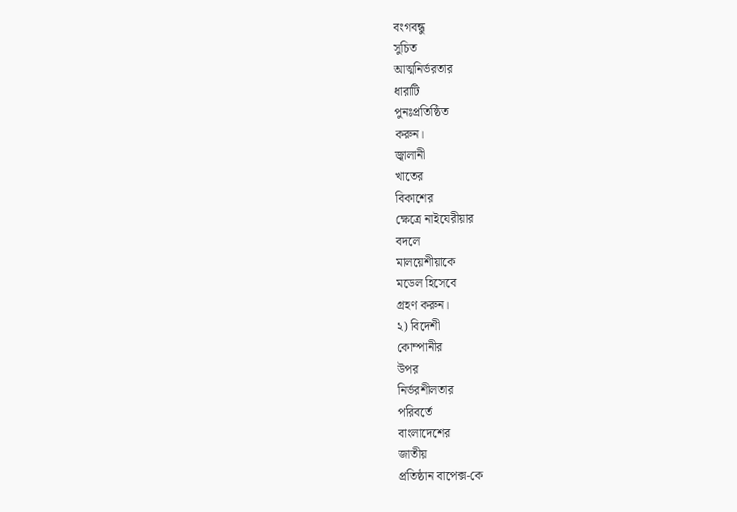বংগবন্ধু
সুচিত
আত্মনির্ভরতার
ধারাটি
পুনঃপ্রতিষ্ঠিত
করুন।
জ্বালানী
খাতের
বিকাশের
ক্ষেত্রে নাইযেরীয়ার
বদলে
মালয়েশীয়াকে
মডেল হিসেবে
গ্রহণ করুন।
২) বিদেশী
কোম্পানীর
উপর
নির্ভরশীলতার
পরিবর্তে
বাংলাদেশের
জাতীয়
প্রতিষ্ঠান বাপেক্স-কে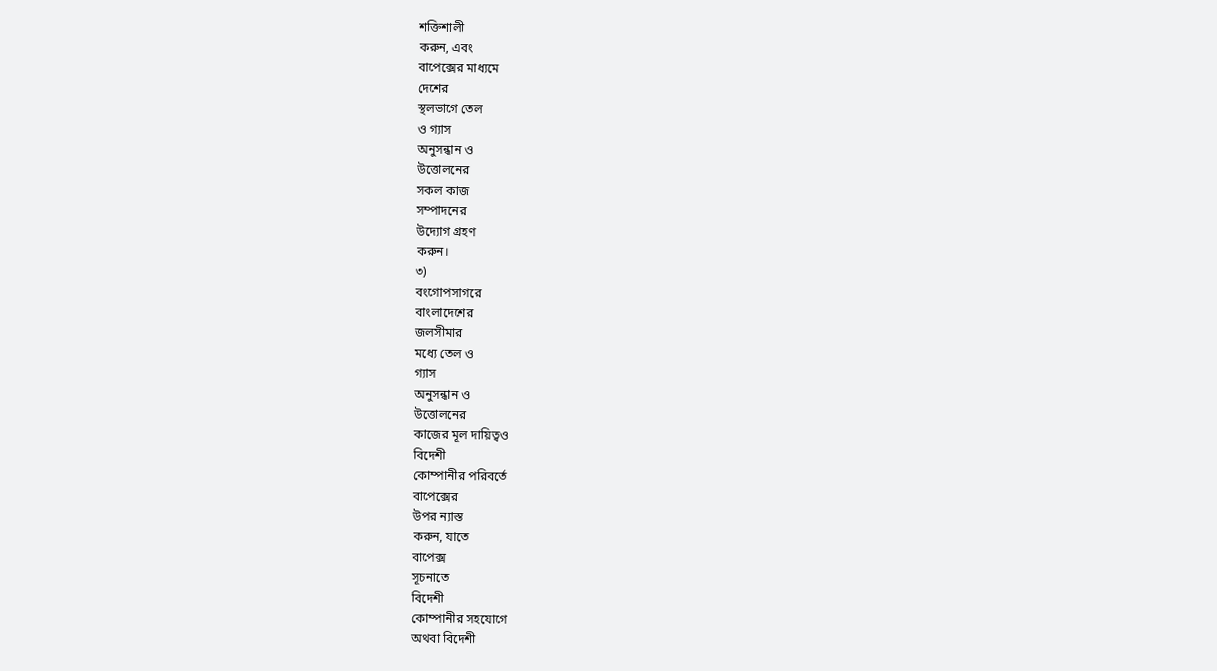শক্তিশালী
করুন, এবং
বাপেক্সের মাধ্যমে
দেশের
স্থলভাগে তেল
ও গ্যাস
অনুসন্ধান ও
উত্তোলনের
সকল কাজ
সম্পাদনের
উদ্যোগ গ্রহণ
করুন।
৩)
বংগোপসাগরে
বাংলাদেশের
জলসীমার
মধ্যে তেল ও
গ্যাস
অনুসন্ধান ও
উত্তোলনের
কাজের মূল দায়িত্বও
বিদেশী
কোম্পানীর পরিবর্তে
বাপেক্সের
উপর ন্যাস্ত
করুন, যাতে
বাপেক্স
সূচনাতে
বিদেশী
কোম্পানীর সহযোগে
অথবা বিদেশী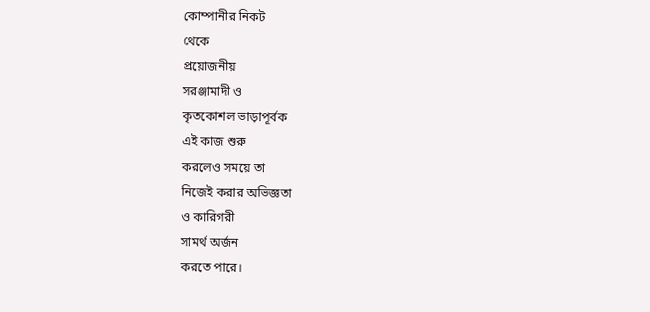কোম্পানীর নিকট
থেকে
প্রয়োজনীয়
সরঞ্জামাদী ও
কৃতকোশল ভাড়াপূর্বক
এই কাজ শুরু
করলেও সময়ে তা
নিজেই করার অভিজ্ঞতা
ও কারিগরী
সামর্থ অর্জন
করতে পারে।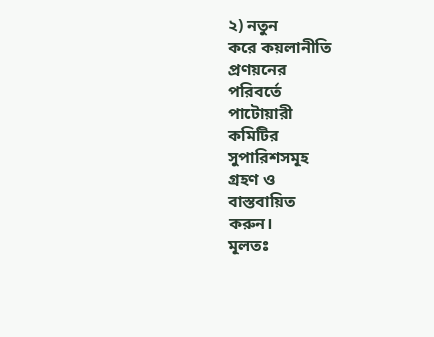২) নতুন
করে কয়লানীতি
প্রণয়নের
পরিবর্তে
পাটোয়ারী
কমিটির
সুপারিশসমূহ
গ্রহণ ও
বাস্তবায়িত
করুন।
মূলতঃ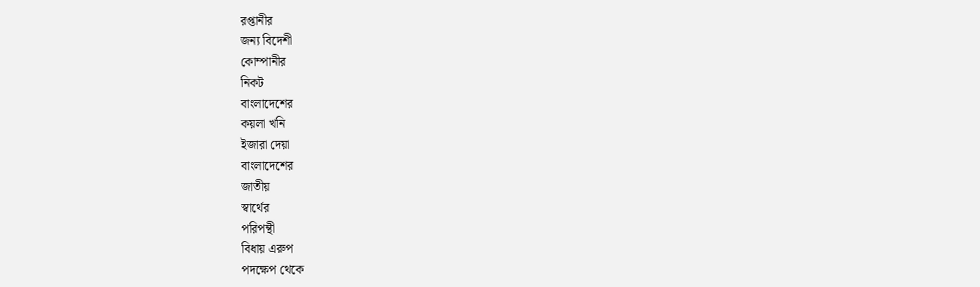রপ্তানীর
জন্য বিদেশী
কোম্পানীর
নিকট
বাংলাদেশের
কয়লা খনি
ইজারা দেয়া
বাংলাদেশের
জাতীয়
স্বার্থের
পরিপন্থী
বিধায় এরুপ
পদক্ষেপ থেকে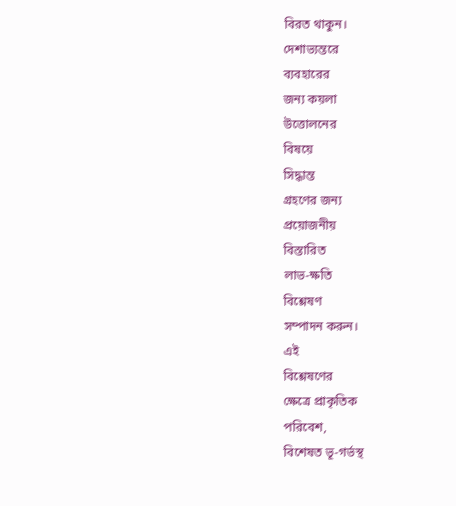বিরত থাকুন।
দেশাভ্যন্তরে
ব্যবহারের
জন্য কয়লা
উত্তোলনের
বিষয়ে
সিদ্ধান্ত
গ্রহণের জন্য
প্রয়োজনীয়
বিস্তারিত
লাভ-ক্ষতি
বিশ্লেষণ
সম্পাদন করুন।
এই
বিশ্লেষণের
ক্ষেত্রে প্রাকৃতিক
পরিবেশ,
বিশেষত ভূ-গর্ভস্থ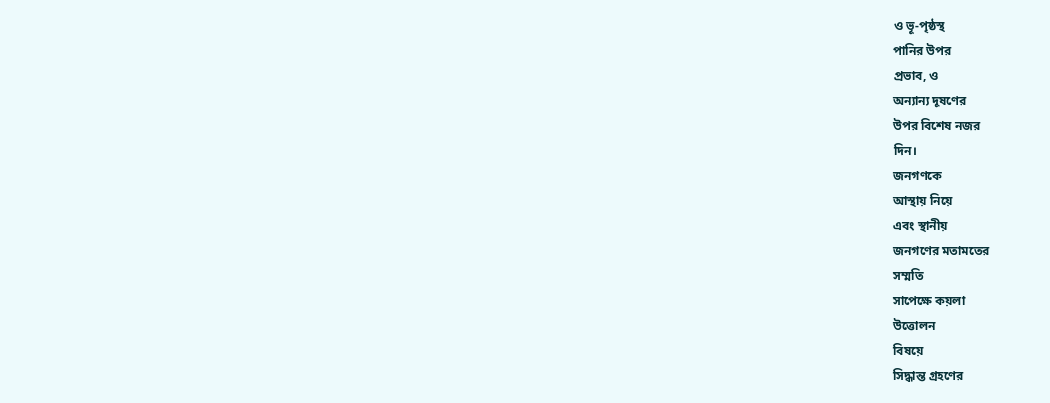ও ভূ-পৃষ্ঠস্থ
পানির উপর
প্রভাব, ও
অন্যান্য দূষণের
উপর বিশেষ নজর
দিন।
জনগণকে
আস্থায় নিয়ে
এবং স্থানীয়
জনগণের মতামতের
সম্মতি
সাপেক্ষে কয়লা
উত্তোলন
বিষয়ে
সিদ্ধান্ত গ্রহণের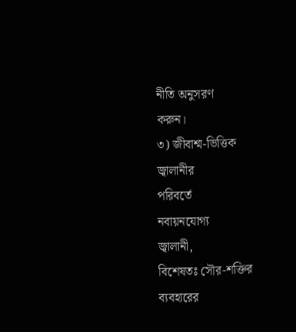নীতি অনুসরণ
করুন।
৩) জীবাশ্ম-ভিত্তিক
জ্বালানীর
পরিবর্তে
নবায়নযোগ্য
জ্বালানী,
বিশেষতঃ সৌর-শক্তির
ব্যবহারের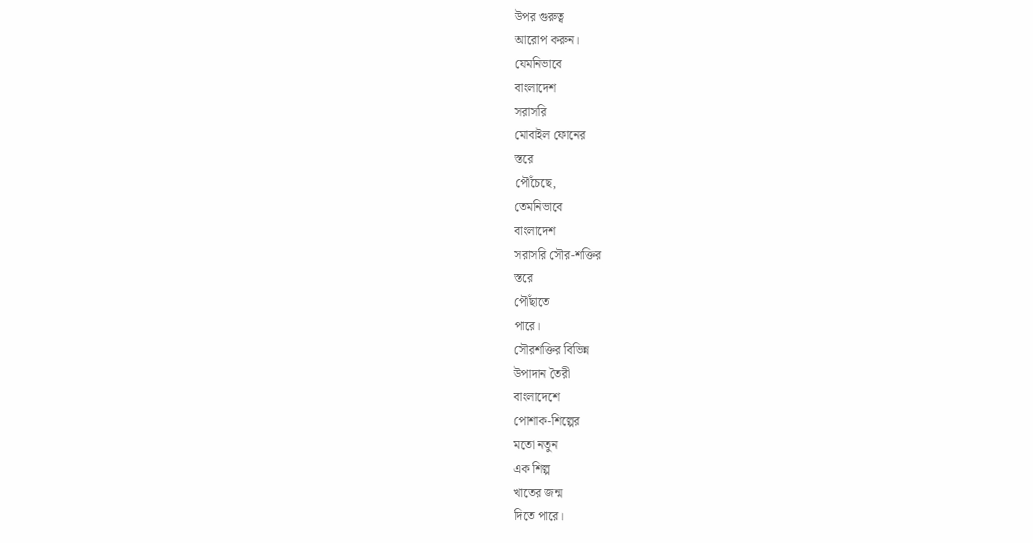উপর গুরুত্ব
আরোপ করুন।
যেমনিভাবে
বাংলাদেশ
সরাসরি
মোবাইল ফোনের
স্তরে
পৌঁচেছে,
তেমনিভাবে
বাংলাদেশ
সরাসরি সৌর-শক্তির
স্তরে
পৌঁছাতে
পারে।
সৌরশক্তির বিভিন্ন
উপাদান তৈরী
বাংলাদেশে
পোশাক-শিল্পের
মতো নতুন
এক শিল্প
খাতের জন্ম
দিতে পারে।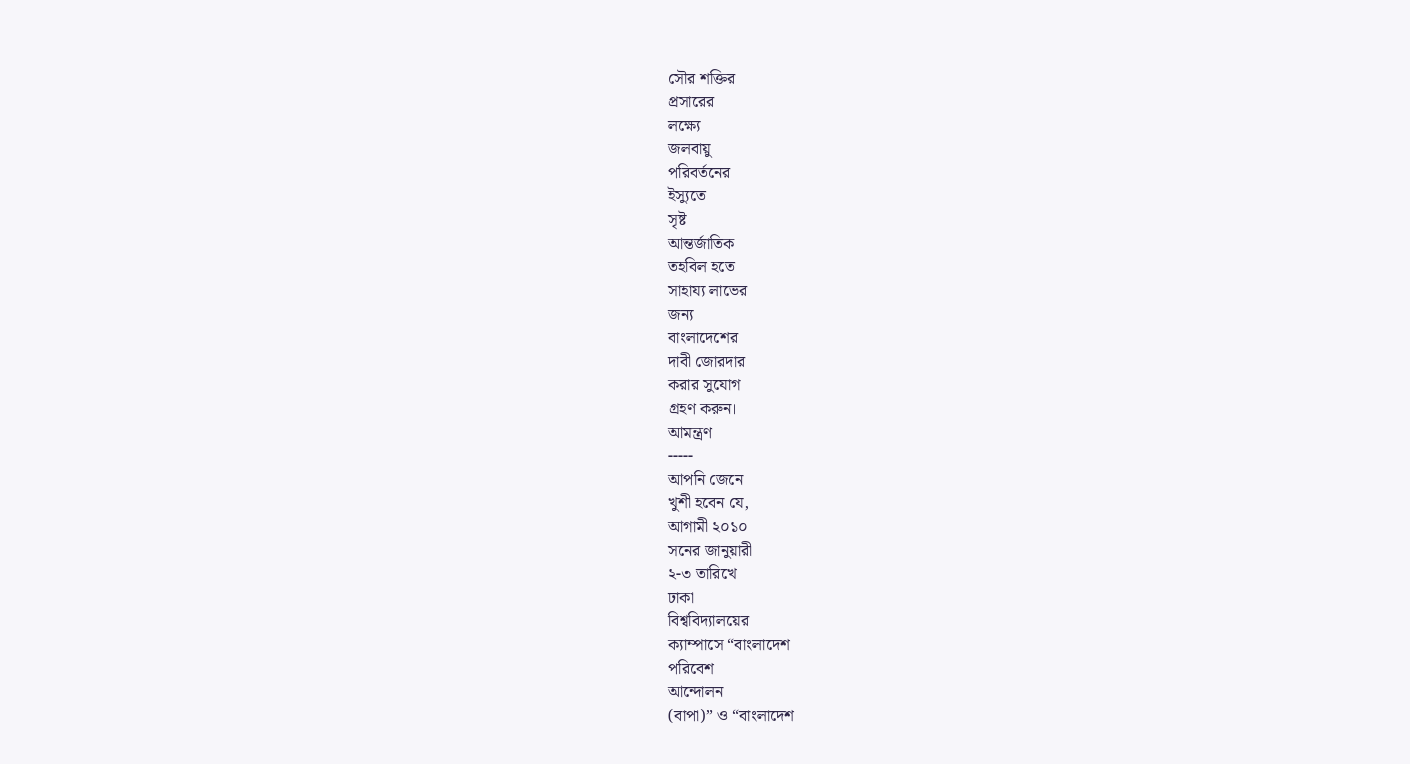সৌর শক্তির
প্রসারের
লক্ষ্যে
জলবায়ু
পরিবর্তনের
ইস্যুতে
সৃষ্ট
আন্তর্জাতিক
তহবিল হতে
সাহায্য লাভের
জন্য
বাংলাদেশের
দাবী জোরদার
করার সুযোগ
গ্রহণ করুন।
আমন্ত্রণ
-----
আপনি জেনে
খুশী হবেন যে,
আগামী ২০১০
সনের জানুয়ারী
২-৩ তারিখে
ঢাকা
বিশ্ববিদ্যালয়ের
ক্যাম্পাসে “বাংলাদেশ
পরিবেশ
আন্দোলন
(বাপা)” ও “বাংলাদেশ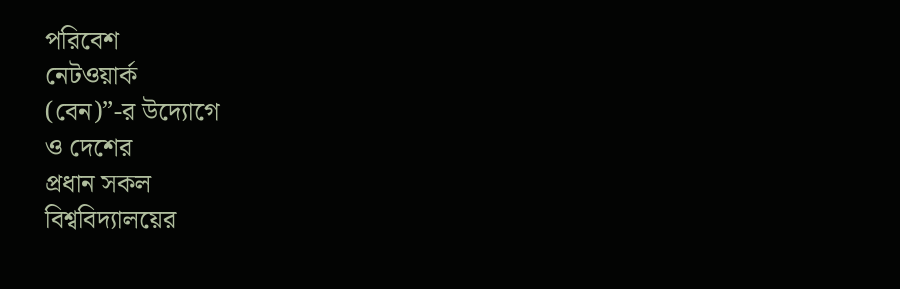পরিবেশ
নেটওয়ার্ক
(বেন)”-র উদ্যোগে
ও দেশের
প্রধান সকল
বিশ্ববিদ্যালয়ের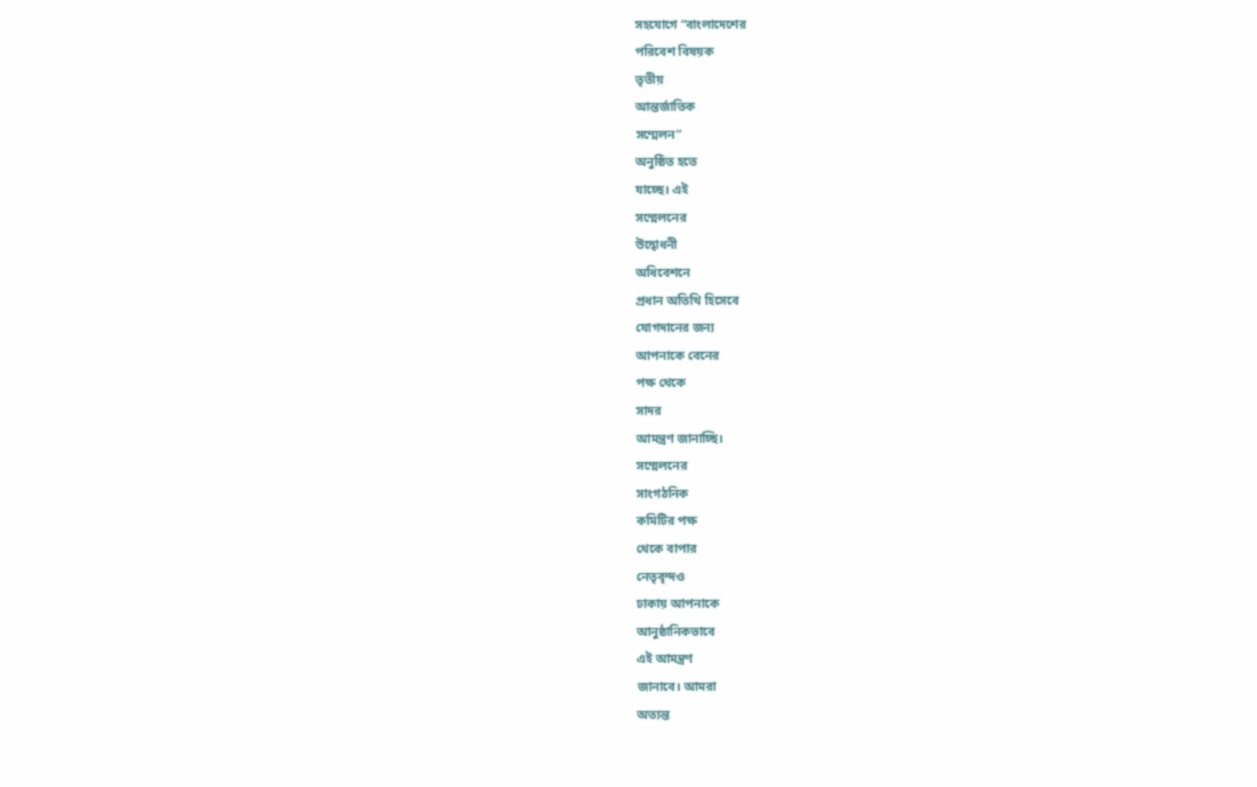সহযোগে “বাংলাদেশের
পরিবেশ বিষয়ক
তৃতীয়
আন্তর্জাতিক
সম্মেলন”
অনুষ্ঠিত হতে
যাচ্ছে। এই
সম্মেলনের
উদ্বোধনী
অধিবেশনে
প্রধান অতিথি হিসেবে
যোগদানের জন্য
আপনাকে বেনের
পক্ষ থেকে
সাদর
আমন্ত্রণ জানাচ্ছি।
সম্মেলনের
সাংগঠনিক
কমিটির পক্ষ
থেকে বাপার
নেতৃবৃন্দও
ঢাকায় আপনাকে
আনুষ্ঠানিকভাবে
এই আমন্ত্রণ
জানাবে। আমরা
অত্যন্ত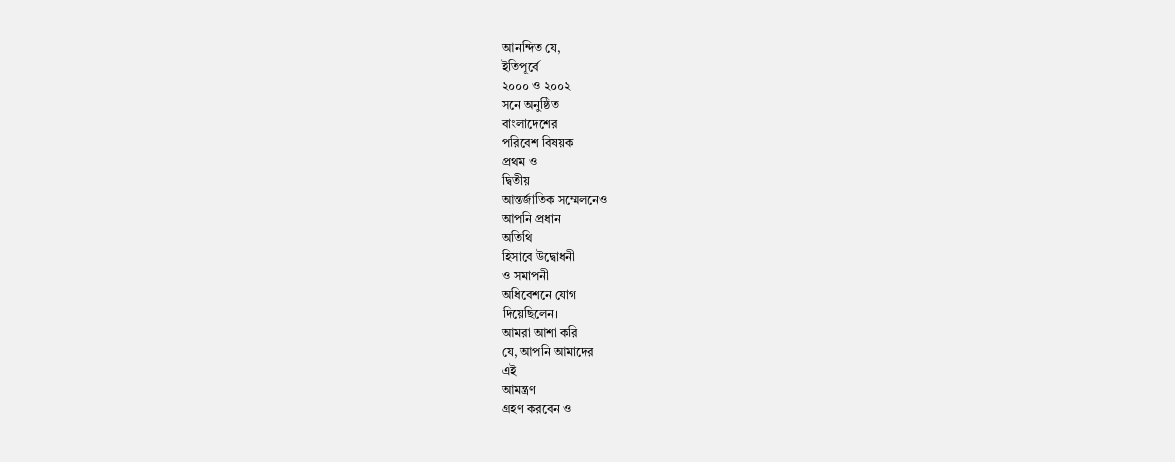আনন্দিত যে,
ইতিপূর্বে
২০০০ ও ২০০২
সনে অনুষ্ঠিত
বাংলাদেশের
পরিবেশ বিষয়ক
প্রথম ও
দ্বিতীয়
আন্তর্জাতিক সম্মেলনেও
আপনি প্রধান
অতিথি
হিসাবে উদ্বোধনী
ও সমাপনী
অধিবেশনে যোগ
দিয়েছিলেন।
আমরা আশা করি
যে, আপনি আমাদের
এই
আমন্ত্রণ
গ্রহণ করবেন ও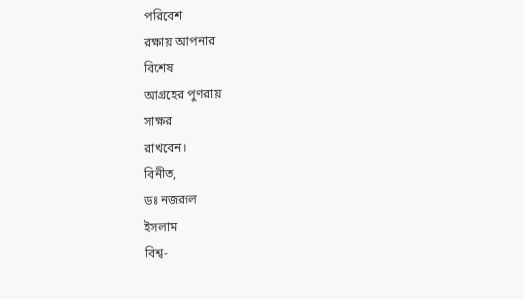পরিবেশ
রক্ষায় আপনার
বিশেষ
আগ্রহের পুণরায়
সাক্ষর
রাখবেন।
বিনীত,
ডঃ নজরূল
ইসলাম
বিশ্ব-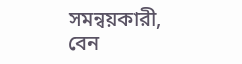সমন্বয়কারী,
বেন